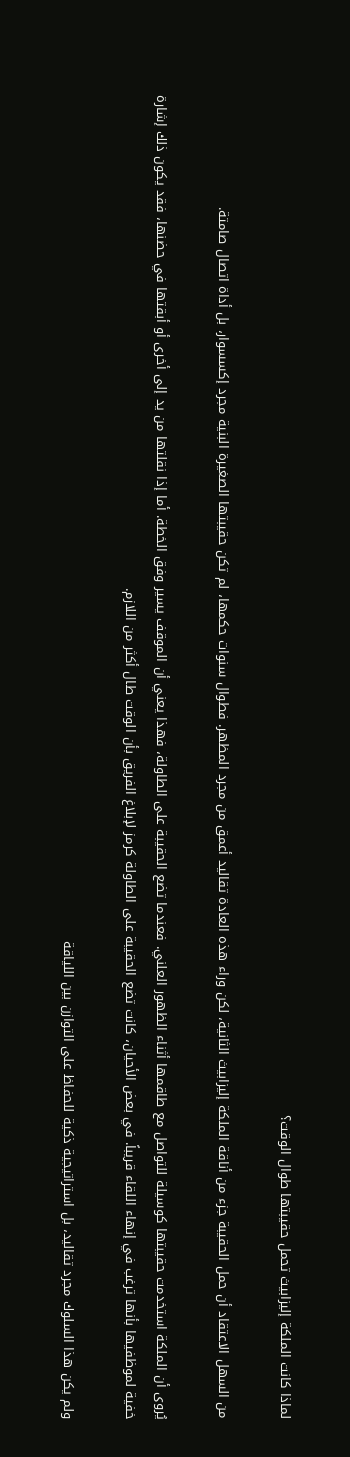لماذا كانت الملكة إليزابيث تحمل حقيبتها طوال الوقت؟

من السهل الاعتقاد أن حمل الحقيبة جزء من أناقة الملكة إليزابيث الثانية، لكن وراء هذه العادة تقاليد أعمق من مجرد المظهر. فطوال سنوات حكمها، لم تكن حقيبتها الصغيرة البنية مجرد إكسسوار، بل أداة اتصال صامتة.

يُروى أن الملكة استخدمت حقيبتها كوسيلة للتواصل مع طاقمها أثناء الظهور العلني. فعندما تضع الحقيبة على الطاولة، فهذا يعني أن الموقف يسير وفق الخطة. أما إذا نقلتها من يد إلى أخرى أو أبقتها في حضنها، فقد يكون ذلك إشارة خفية لموظفيها بأنها ترغب في إنهاء اللقاء قريباً. في بعض الأحيان، كانت تضع الحقيبة على الطاولة كرمز لإبلاغ الفريق بأن الوقت طال أكثر من اللازم.

ولم يكن هذا السلوك مجرد تقاليد، بل استراتيجية ذكية للحفاظ على التوازن بين اللياقة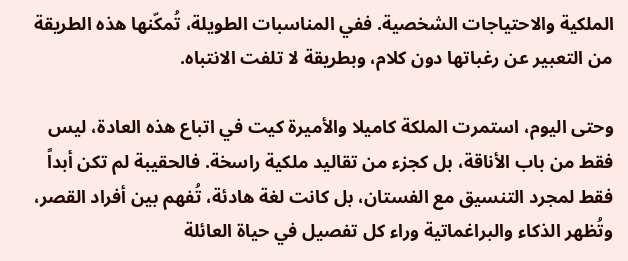الملكية والاحتياجات الشخصية. ففي المناسبات الطويلة، تُمكّنها هذه الطريقة من التعبير عن رغباتها دون كلام، وبطريقة لا تلفت الانتباه.

وحتى اليوم، استمرت الملكة كاميلا والأميرة كيت في اتباع هذه العادة، ليس فقط من باب الأناقة، بل كجزء من تقاليد ملكية راسخة. فالحقيبة لم تكن أبداً فقط لمجرد التنسيق مع الفستان، بل كانت لغة هادئة، تُفهم بين أفراد القصر، وتُظهر الذكاء والبراغماتية وراء كل تفصيل في حياة العائلة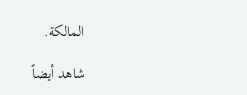المالكة.

شاهد أيضاً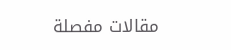مقالات مفصلة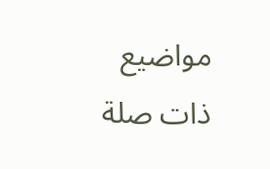مواضيع ذات صلة